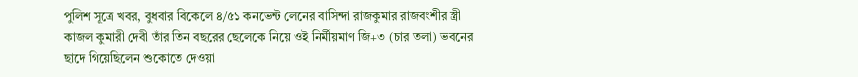পুলিশ সূত্রে খবর, বুধবার বিকেলে ৪/৫১ কনভেন্ট লেনের বাসিন্দা রাজকুমার রাজবংশীর স্ত্রী কাজল কুমারী দেবী তাঁর তিন বছরের ছেলেকে নিয়ে ওই নির্মীয়মাণ জি+৩ (চার তলা) ভবনের ছাদে গিয়েছিলেন শুকোতে দেওয়া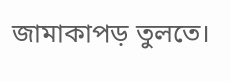জামাকাপড় তুলতে।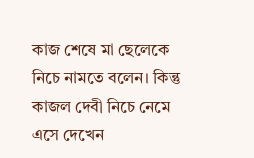কাজ শেষে মা ছেলেকে নিচে নামতে বলেন। কিন্তু কাজল দেবী নিচে নেমে এসে দেখেন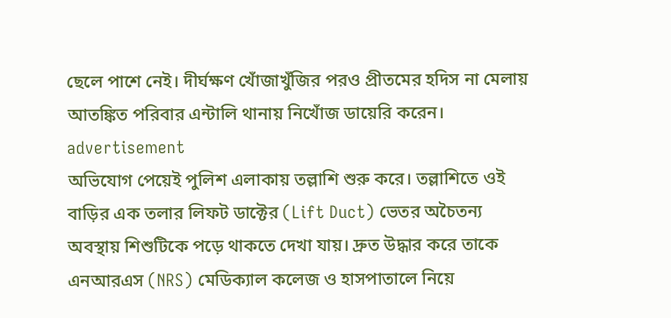ছেলে পাশে নেই। দীর্ঘক্ষণ খোঁজাখুঁজির পরও প্রীতমের হদিস না মেলায় আতঙ্কিত পরিবার এন্টালি থানায় নিখোঁজ ডায়েরি করেন।
advertisement
অভিযোগ পেয়েই পুলিশ এলাকায় তল্লাশি শুরু করে। তল্লাশিতে ওই বাড়ির এক তলার লিফট ডাক্টের (Lift Duct) ভেতর অচৈতন্য অবস্থায় শিশুটিকে পড়ে থাকতে দেখা যায়। দ্রুত উদ্ধার করে তাকে এনআরএস (NRS) মেডিক্যাল কলেজ ও হাসপাতালে নিয়ে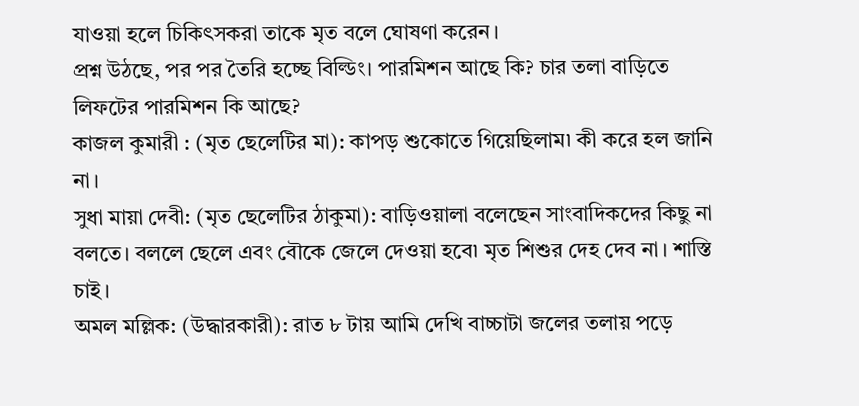যাওয়া হলে চিকিৎসকরা তাকে মৃত বলে ঘোষণা করেন।
প্রশ্ন উঠছে, পর পর তৈরি হচ্ছে বিল্ডিং। পারমিশন আছে কি? চার তলা বাড়িতে লিফটের পারমিশন কি আছে?
কাজল কুমারী : (মৃত ছেলেটির মা): কাপড় শুকোতে গিয়েছিলাম৷ কী করে হল জানি না।
সুধা মায়া দেবী: (মৃত ছেলেটির ঠাকুমা): বাড়িওয়ালা বলেছেন সাংবাদিকদের কিছু না বলতে। বললে ছেলে এবং বৌকে জেলে দেওয়া হবে৷ মৃত শিশুর দেহ দেব না। শাস্তি চাই।
অমল মল্লিক: (উদ্ধারকারী): রাত ৮ টায় আমি দেখি বাচ্চাটা জলের তলায় পড়ে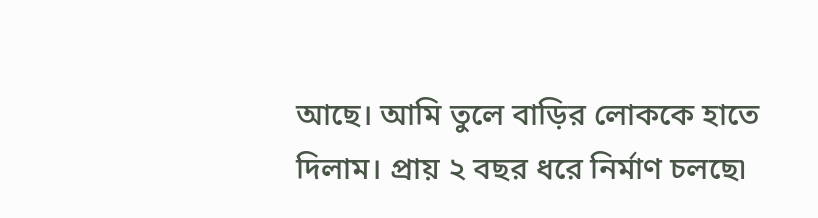আছে। আমি তুলে বাড়ির লোককে হাতে দিলাম। প্রায় ২ বছর ধরে নির্মাণ চলছে৷